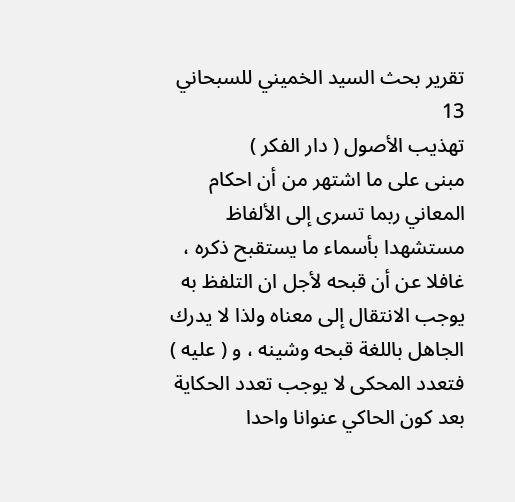تقرير بحث السيد الخميني للسبحاني
13
تهذيب الأصول ( دار الفكر )
مبنى على ما اشتهر من أن احكام المعاني ربما تسرى إلى الألفاظ مستشهدا بأسماء ما يستقبح ذكره ، غافلا عن أن قبحه لأجل ان التلفظ به يوجب الانتقال إلى معناه ولذا لا يدرك الجاهل باللغة قبحه وشينه ، و ( عليه ) فتعدد المحكى لا يوجب تعدد الحكاية بعد كون الحاكي عنوانا واحدا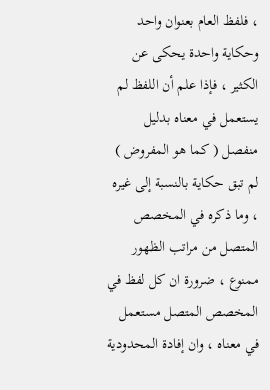، فلفظ العام بعنوان واحد وحكاية واحدة يحكى عن الكثير ، فإذا علم أن اللفظ لم يستعمل في معناه بدليل منفصل ( كما هو المفروض ) لم تبق حكاية بالنسبة إلى غيره ، وما ذكره في المخصص المتصل من مراتب الظهور ممنوع ، ضرورة ان كل لفظ في المخصص المتصل مستعمل في معناه ، وان إفادة المحدودية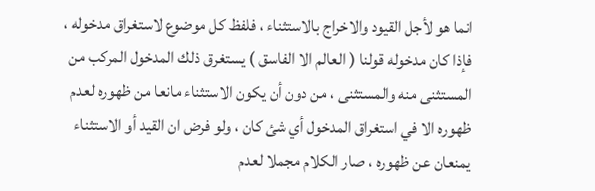انما هو لأجل القيود والاخراج بالاستثناء ، فلفظ كل موضوع لاستغراق مدخوله ، فإذا كان مدخوله قولنا ( العالم الا الفاسق ) يستغرق ذلك المدخول المركب من المستثنى منه والمستثنى ، من دون أن يكون الاستثناء مانعا من ظهوره لعدم ظهوره الا في استغراق المدخول أي شئ كان ، ولو فرض ان القيد أو الاستثناء يمنعان عن ظهوره ، صار الكلام مجملا لعدم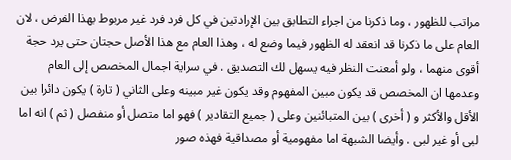مراتب للظهور ، وما ذكرنا من اجراء التطابق بين الإرادتين في كل فرد فرد غير مربوط بهذا الفرض ، لان العام على ما ذكرنا قد انعقد له الظهور فيما وضع له ، وهذا العام مع هذا الأصل حجتان حتى يرد حجة أقوى منهما ، ولو أمعنت النظر فيه يسهل لك التصديق . في سراية اجمال المخصص إلى العام وعدمها ان المخصص قد يكون مبين المفهوم وقد يكون غير مبينه وعلى الثاني ( تارة ) يكون دائرا بين الأقل والأكثر و ( أخرى ) بين المتبائنين وعلى ( جميع التقادير ) فهو اما متصل أو منفصل ( ثم ) انه اما لبى أو غير لبى . وأيضا الشبهة اما مفهومية أو مصداقية فهذه صور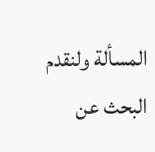المسألة ولنقدم البحث عن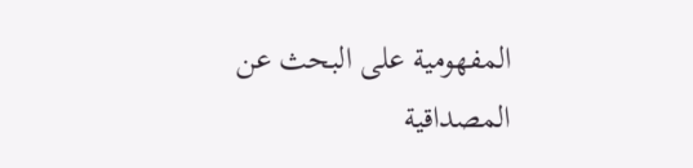المفهومية على البحث عن المصداقية